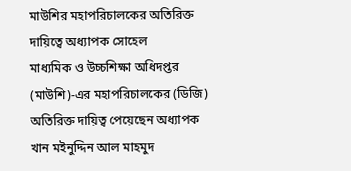মাউশির মহাপরিচালকের অতিরিক্ত দায়িত্বে অধ্যাপক সোহেল
মাধ্যমিক ও উচ্চশিক্ষা অধিদপ্তর (মাউশি)-এর মহাপরিচালকের (ডিজি) অতিরিক্ত দায়িত্ব পেয়েছেন অধ্যাপক খান মইনুদ্দিন আল মাহমুদ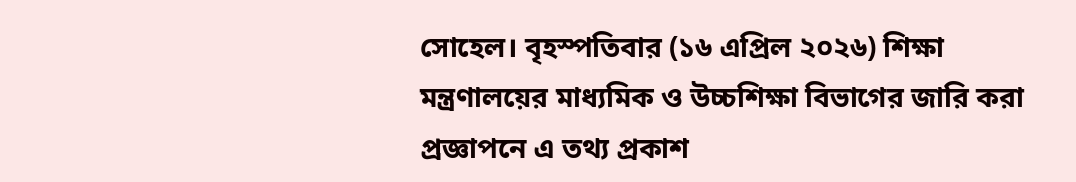সোহেল। বৃহস্পতিবার (১৬ এপ্রিল ২০২৬) শিক্ষা মন্ত্রণালয়ের মাধ্যমিক ও উচ্চশিক্ষা বিভাগের জারি করা প্রজ্ঞাপনে এ তথ্য প্রকাশ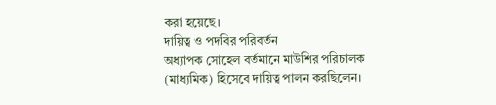করা হয়েছে।
দায়িত্ব ও পদবির পরিবর্তন
অধ্যাপক সোহেল বর্তমানে মাউশির পরিচালক (মাধ্যমিক) হিসেবে দায়িত্ব পালন করছিলেন।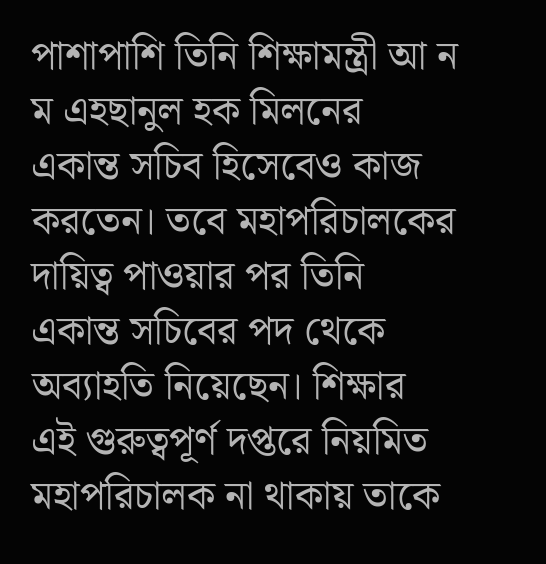পাশাপাশি তিনি শিক্ষামন্ত্রী আ ন ম এহছানুল হক মিলনের একান্ত সচিব হিসেবেও কাজ করতেন। তবে মহাপরিচালকের দায়িত্ব পাওয়ার পর তিনি একান্ত সচিবের পদ থেকে অব্যাহতি নিয়েছেন। শিক্ষার এই গুরুত্বপূর্ণ দপ্তরে নিয়মিত মহাপরিচালক না থাকায় তাকে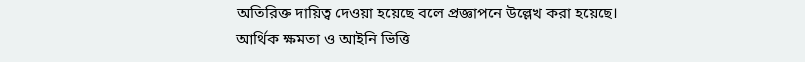অতিরিক্ত দায়িত্ব দেওয়া হয়েছে বলে প্রজ্ঞাপনে উল্লেখ করা হয়েছে।
আর্থিক ক্ষমতা ও আইনি ভিত্তি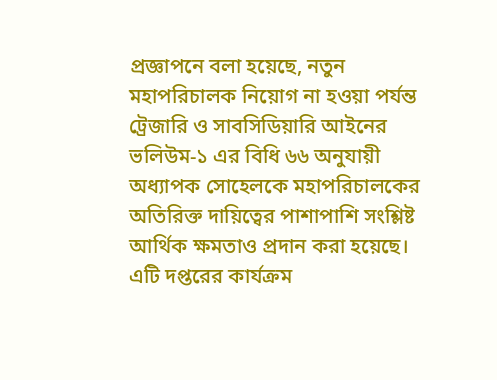প্রজ্ঞাপনে বলা হয়েছে, নতুন মহাপরিচালক নিয়োগ না হওয়া পর্যন্ত ট্রেজারি ও সাবসিডিয়ারি আইনের ভলিউম-১ এর বিধি ৬৬ অনুযায়ী অধ্যাপক সোহেলকে মহাপরিচালকের অতিরিক্ত দায়িত্বের পাশাপাশি সংশ্লিষ্ট আর্থিক ক্ষমতাও প্রদান করা হয়েছে। এটি দপ্তরের কার্যক্রম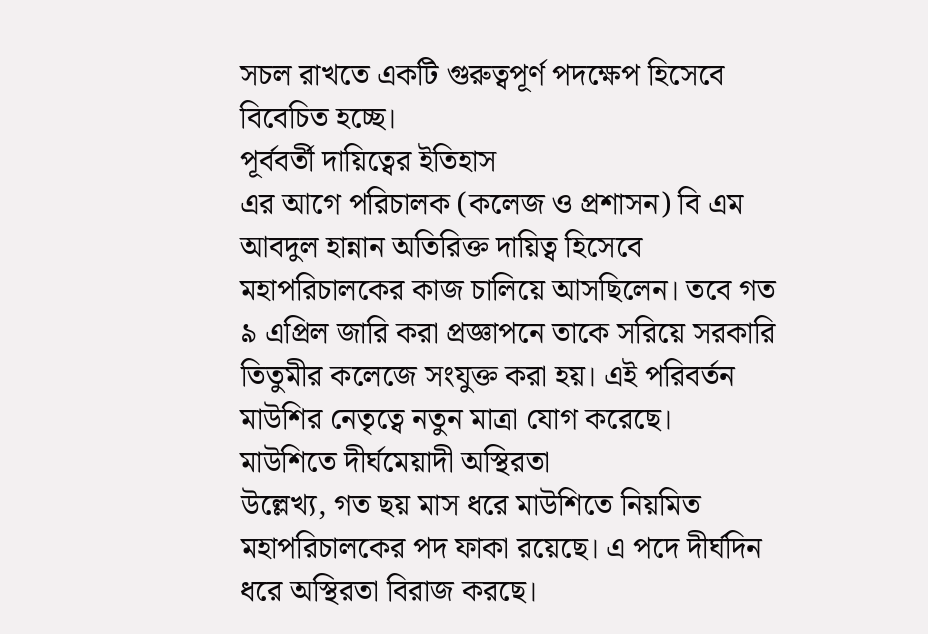সচল রাখতে একটি গুরুত্বপূর্ণ পদক্ষেপ হিসেবে বিবেচিত হচ্ছে।
পূর্ববর্তী দায়িত্বের ইতিহাস
এর আগে পরিচালক (কলেজ ও প্রশাসন) বি এম আবদুল হান্নান অতিরিক্ত দায়িত্ব হিসেবে মহাপরিচালকের কাজ চালিয়ে আসছিলেন। তবে গত ৯ এপ্রিল জারি করা প্রজ্ঞাপনে তাকে সরিয়ে সরকারি তিতুমীর কলেজে সংযুক্ত করা হয়। এই পরিবর্তন মাউশির নেতৃত্বে নতুন মাত্রা যোগ করেছে।
মাউশিতে দীর্ঘমেয়াদী অস্থিরতা
উল্লেখ্য, গত ছয় মাস ধরে মাউশিতে নিয়মিত মহাপরিচালকের পদ ফাকা রয়েছে। এ পদে দীর্ঘদিন ধরে অস্থিরতা বিরাজ করছে।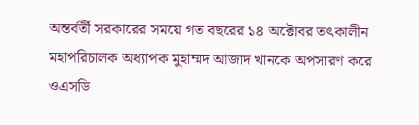অন্তর্বর্তী সরকারের সময়ে গত বছরের ১৪ অক্টোবর তৎকালীন মহাপরিচালক অধ্যাপক মুহাম্মদ আজাদ খানকে অপসারণ করে ওএসডি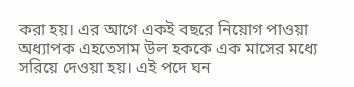করা হয়। এর আগে একই বছরে নিয়োগ পাওয়া অধ্যাপক এহতেসাম উল হককে এক মাসের মধ্যে সরিয়ে দেওয়া হয়। এই পদে ঘন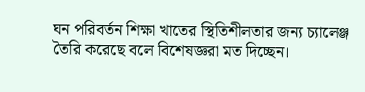ঘন পরিবর্তন শিক্ষা খাতের স্থিতিশীলতার জন্য চ্যালেঞ্জ তৈরি করেছে বলে বিশেষজ্ঞরা মত দিচ্ছেন।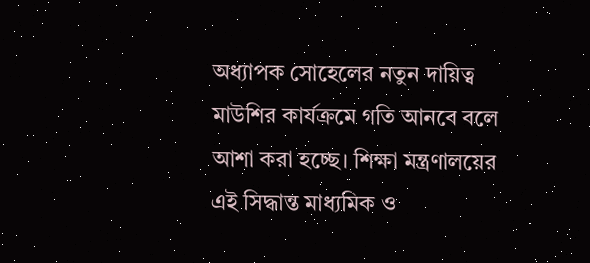অধ্যাপক সোহেলের নতুন দায়িত্ব মাউশির কার্যক্রমে গতি আনবে বলে আশা করা হচ্ছে। শিক্ষা মন্ত্রণালয়ের এই সিদ্ধান্ত মাধ্যমিক ও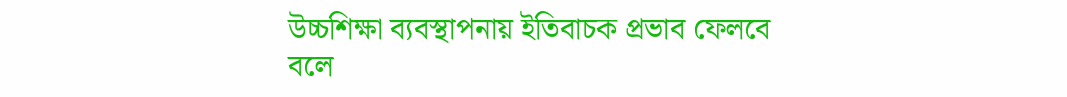উচ্চশিক্ষা ব্যবস্থাপনায় ইতিবাচক প্রভাব ফেলবে বলে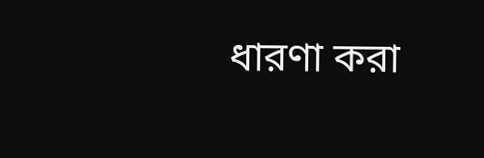ধারণা করা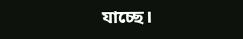যাচ্ছে।